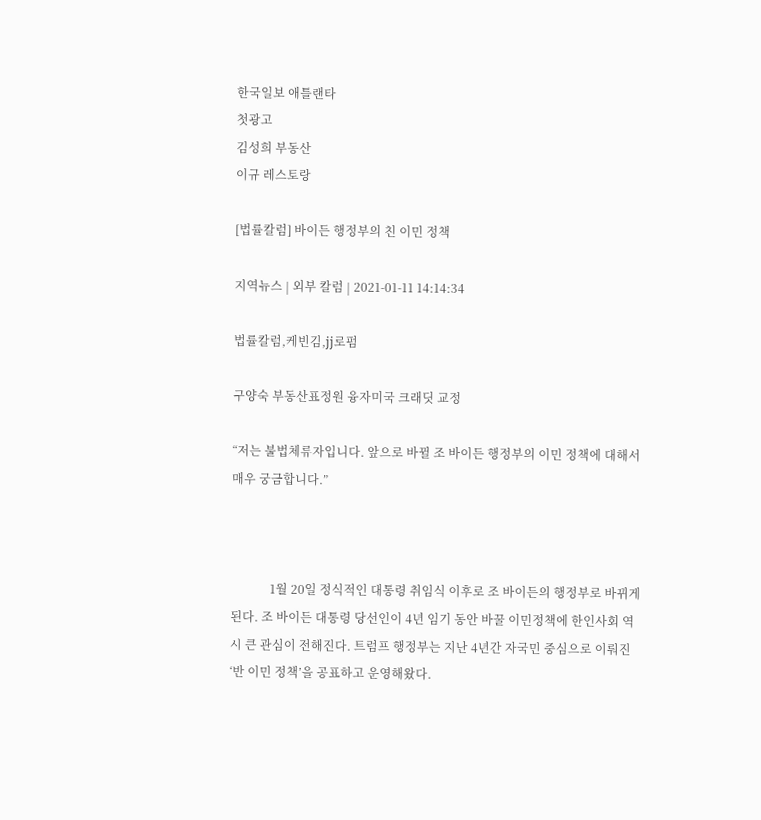한국일보 애틀랜타
첫광고
김성희 부동산
이규 레스토랑

[법률칼럼] 바이든 행정부의 친 이민 정책

지역뉴스 | 외부 칼럼 | 2021-01-11 14:14:34

법률칼럼,케빈김,jj로펌

구양숙 부동산표정원 융자미국 크래딧 교정

“저는 불법체류자입니다. 앞으로 바뀔 조 바이든 행정부의 이민 정책에 대해서 매우 궁금합니다.”



             1월 20일 정식적인 대통령 취임식 이후로 조 바이든의 행정부로 바뀌게 된다. 조 바이든 대통령 당선인이 4년 임기 동안 바꿀 이민정책에 한인사회 역시 큰 관심이 전해진다. 트럼프 행정부는 지난 4년간 자국민 중심으로 이뤄진 ‘반 이민 정책’을 공표하고 운영해왔다.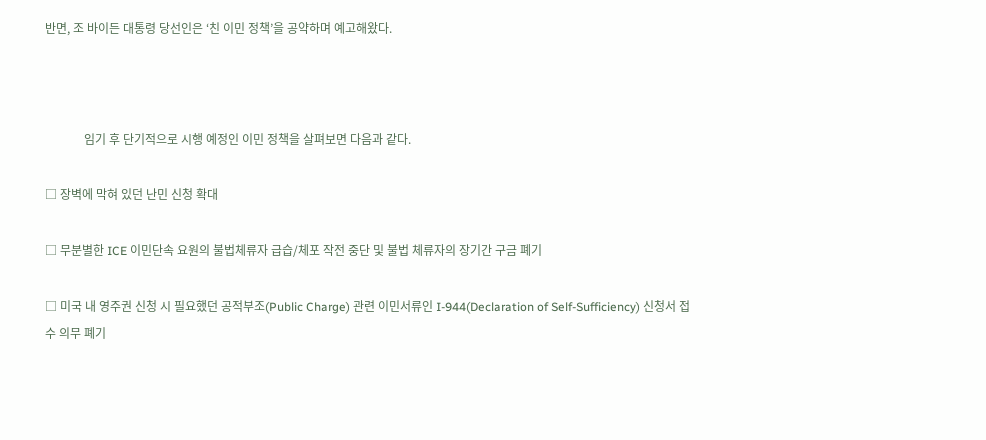반면, 조 바이든 대통령 당선인은 ‘친 이민 정책’을 공약하며 예고해왔다.



             임기 후 단기적으로 시행 예정인 이민 정책을 살펴보면 다음과 같다.

□ 장벽에 막혀 있던 난민 신청 확대

□ 무분별한 ICE 이민단속 요원의 불법체류자 급습/체포 작전 중단 및 불법 체류자의 장기간 구금 폐기

□ 미국 내 영주권 신청 시 필요했던 공적부조(Public Charge) 관련 이민서류인 I-944(Declaration of Self-Sufficiency) 신청서 접수 의무 폐기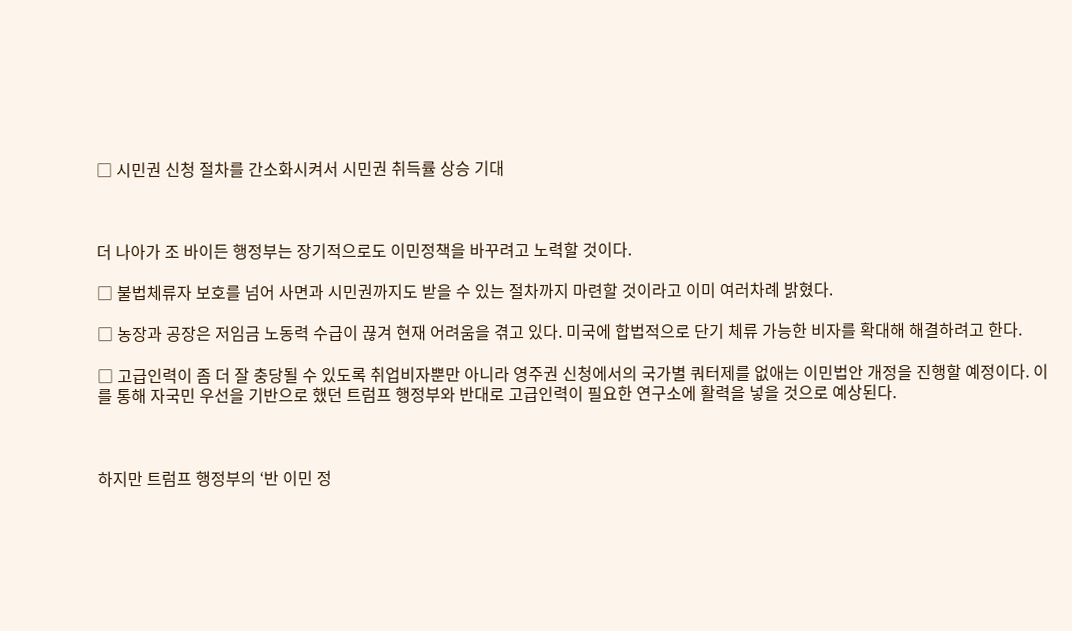□ 시민권 신청 절차를 간소화시켜서 시민권 취득률 상승 기대



더 나아가 조 바이든 행정부는 장기적으로도 이민정책을 바꾸려고 노력할 것이다.

□ 불법체류자 보호를 넘어 사면과 시민권까지도 받을 수 있는 절차까지 마련할 것이라고 이미 여러차례 밝혔다.

□ 농장과 공장은 저임금 노동력 수급이 끊겨 현재 어려움을 겪고 있다. 미국에 합법적으로 단기 체류 가능한 비자를 확대해 해결하려고 한다.

□ 고급인력이 좀 더 잘 충당될 수 있도록 취업비자뿐만 아니라 영주권 신청에서의 국가별 쿼터제를 없애는 이민법안 개정을 진행할 예정이다. 이를 통해 자국민 우선을 기반으로 했던 트럼프 행정부와 반대로 고급인력이 필요한 연구소에 활력을 넣을 것으로 예상된다.



하지만 트럼프 행정부의 ‘반 이민 정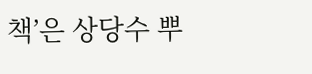책’은 상당수 뿌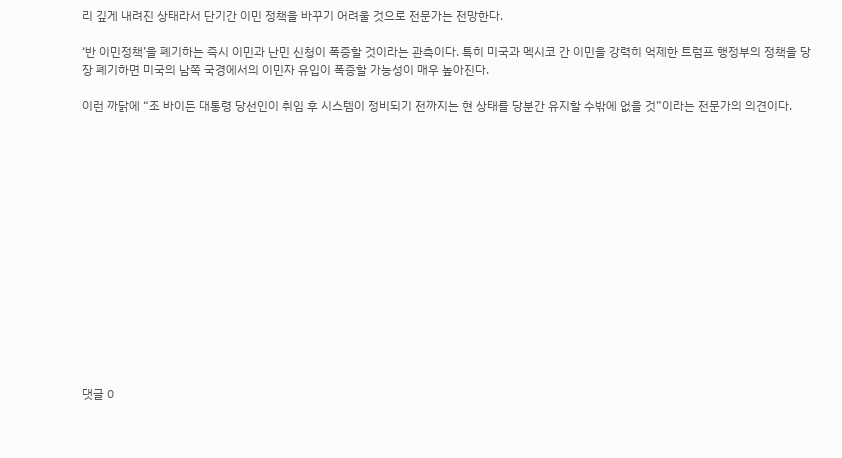리 깊게 내려진 상태라서 단기간 이민 정책을 바꾸기 어려울 것으로 전문가는 전망한다.

‘반 이민정책’을 폐기하는 즉시 이민과 난민 신청이 폭증할 것이라는 관측이다. 특히 미국과 멕시코 간 이민을 강력히 억제한 트럼프 행정부의 정책을 당장 폐기하면 미국의 남쪽 국경에서의 이민자 유입이 폭증할 가능성이 매우 높아진다.

이런 까닭에 “조 바이든 대통령 당선인이 취임 후 시스템이 정비되기 전까지는 현 상태를 당분간 유지할 수밖에 없을 것”이라는 전문가의 의견이다.















댓글 0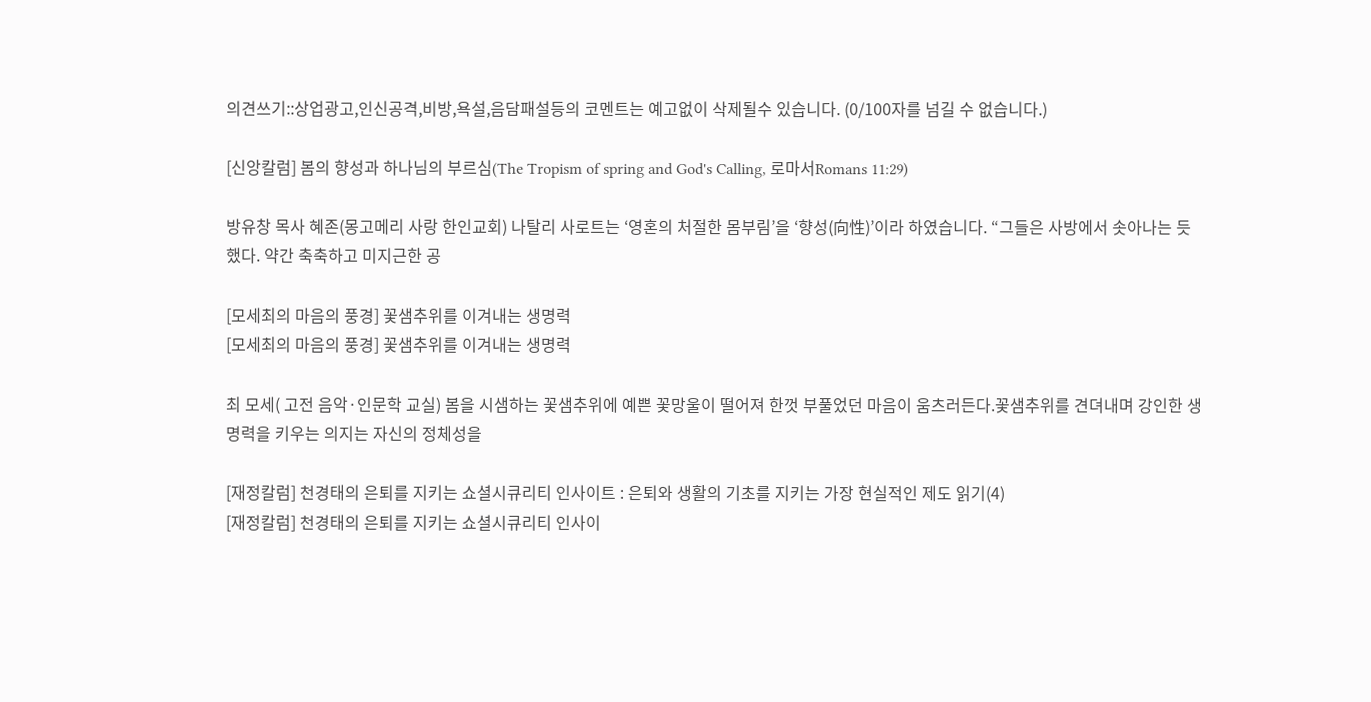의견쓰기::상업광고,인신공격,비방,욕설,음담패설등의 코멘트는 예고없이 삭제될수 있습니다. (0/100자를 넘길 수 없습니다.)

[신앙칼럼] 봄의 향성과 하나님의 부르심(The Tropism of spring and God's Calling, 로마서Romans 11:29)

방유창 목사 혜존(몽고메리 사랑 한인교회) 나탈리 사로트는 ‘영혼의 처절한 몸부림’을 ‘향성(向性)’이라 하였습니다. “그들은 사방에서 솟아나는 듯했다. 약간 축축하고 미지근한 공

[모세최의 마음의 풍경] 꽃샘추위를 이겨내는 생명력
[모세최의 마음의 풍경] 꽃샘추위를 이겨내는 생명력

최 모세( 고전 음악·인문학 교실) 봄을 시샘하는 꽃샘추위에 예쁜 꽃망울이 떨어져 한껏 부풀었던 마음이 움츠러든다.꽃샘추위를 견뎌내며 강인한 생명력을 키우는 의지는 자신의 정체성을

[재정칼럼] 천경태의 은퇴를 지키는 쇼셜시큐리티 인사이트 : 은퇴와 생활의 기초를 지키는 가장 현실적인 제도 읽기(4)
[재정칼럼] 천경태의 은퇴를 지키는 쇼셜시큐리티 인사이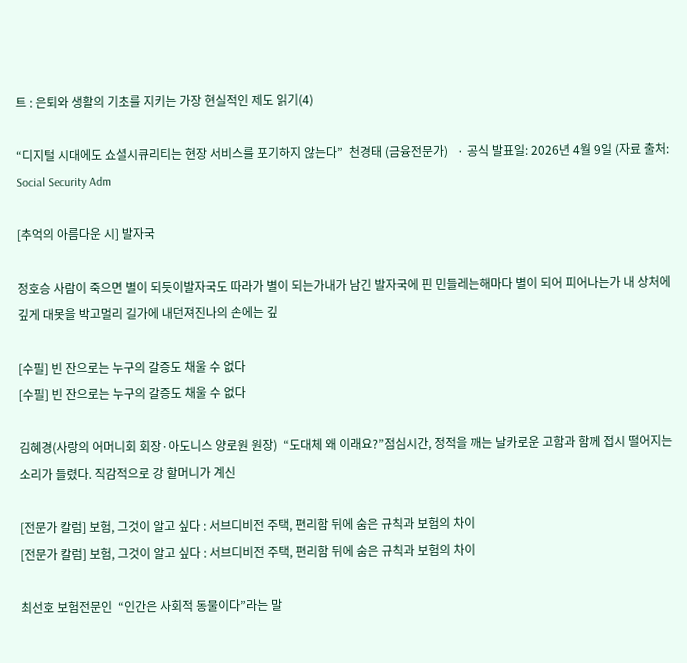트 : 은퇴와 생활의 기초를 지키는 가장 현실적인 제도 읽기(4)

“디지털 시대에도 쇼셜시큐리티는 현장 서비스를 포기하지 않는다”  천경태 (금융전문가)   · 공식 발표일: 2026년 4월 9일 (자료 출처: Social Security Adm

[추억의 아름다운 시] 발자국

정호승 사람이 죽으면 별이 되듯이발자국도 따라가 별이 되는가내가 남긴 발자국에 핀 민들레는해마다 별이 되어 피어나는가 내 상처에 깊게 대못을 박고멀리 길가에 내던져진나의 손에는 깊

[수필] 빈 잔으로는 누구의 갈증도 채울 수 없다
[수필] 빈 잔으로는 누구의 갈증도 채울 수 없다

김혜경(사랑의 어머니회 회장·아도니스 양로원 원장)  “도대체 왜 이래요?”점심시간, 정적을 깨는 날카로운 고함과 함께 접시 떨어지는 소리가 들렸다. 직감적으로 강 할머니가 계신

[전문가 칼럼] 보험, 그것이 알고 싶다 : 서브디비전 주택, 편리함 뒤에 숨은 규칙과 보험의 차이
[전문가 칼럼] 보험, 그것이 알고 싶다 : 서브디비전 주택, 편리함 뒤에 숨은 규칙과 보험의 차이

최선호 보험전문인  “인간은 사회적 동물이다”라는 말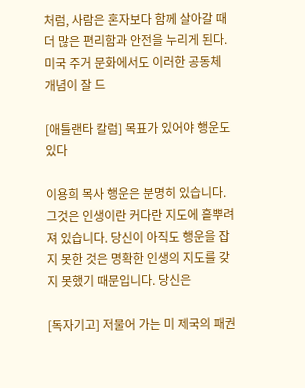처럼, 사람은 혼자보다 함께 살아갈 때 더 많은 편리함과 안전을 누리게 된다. 미국 주거 문화에서도 이러한 공동체 개념이 잘 드

[애틀랜타 칼럼] 목표가 있어야 행운도 있다

이용희 목사 행운은 분명히 있습니다. 그것은 인생이란 커다란 지도에 흩뿌려져 있습니다. 당신이 아직도 행운을 잡지 못한 것은 명확한 인생의 지도를 갖지 못했기 때문입니다. 당신은

[독자기고] 저물어 가는 미 제국의 패권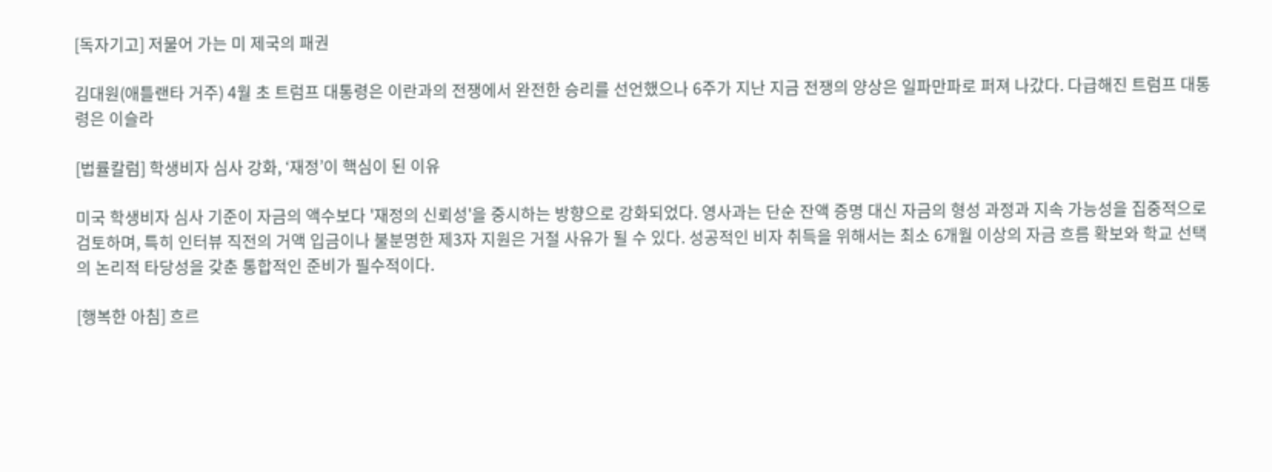[독자기고] 저물어 가는 미 제국의 패권

김대원(애틀랜타 거주) 4월 초 트럼프 대통령은 이란과의 전쟁에서 완전한 승리를 선언했으나 6주가 지난 지금 전쟁의 양상은 일파만파로 퍼져 나갔다. 다급해진 트럼프 대통령은 이슬라

[법률칼럼] 학생비자 심사 강화, ‘재정’이 핵심이 된 이유

미국 학생비자 심사 기준이 자금의 액수보다 '재정의 신뢰성'을 중시하는 방향으로 강화되었다. 영사과는 단순 잔액 증명 대신 자금의 형성 과정과 지속 가능성을 집중적으로 검토하며, 특히 인터뷰 직전의 거액 입금이나 불분명한 제3자 지원은 거절 사유가 될 수 있다. 성공적인 비자 취득을 위해서는 최소 6개월 이상의 자금 흐름 확보와 학교 선택의 논리적 타당성을 갖춘 통합적인 준비가 필수적이다.

[행복한 아침] 흐르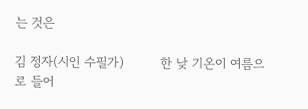는 것은

김 정자(시인 수필가)         한 낮 기온이 여름으로 들어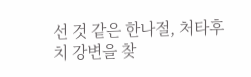선 것 같은 한나절, 처타후치 강변을 찾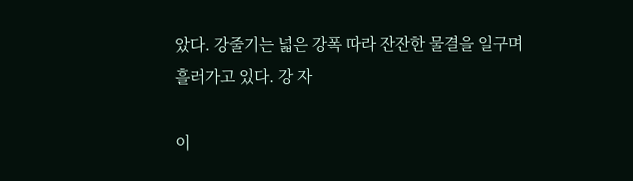았다. 강줄기는 넓은 강폭 따라 잔잔한 물결을 일구며 흘러가고 있다. 강 자

이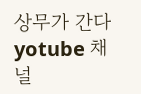상무가 간다 yotube 채널